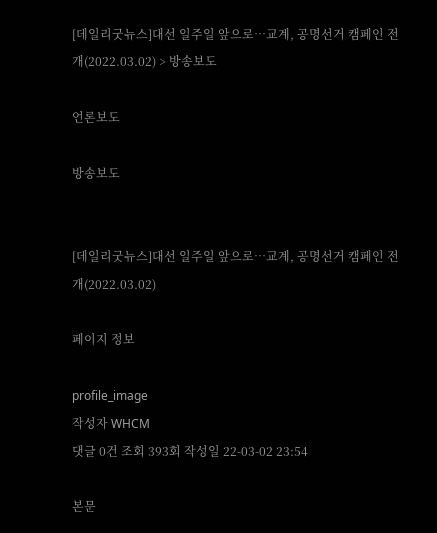[데일리굿뉴스]대선 일주일 앞으로…교계, 공명선거 캠페인 전개(2022.03.02) > 방송보도

언론보도

방송보도


[데일리굿뉴스]대선 일주일 앞으로…교계, 공명선거 캠페인 전개(2022.03.02)

페이지 정보

profile_image
작성자 WHCM
댓글 0건 조회 393회 작성일 22-03-02 23:54

본문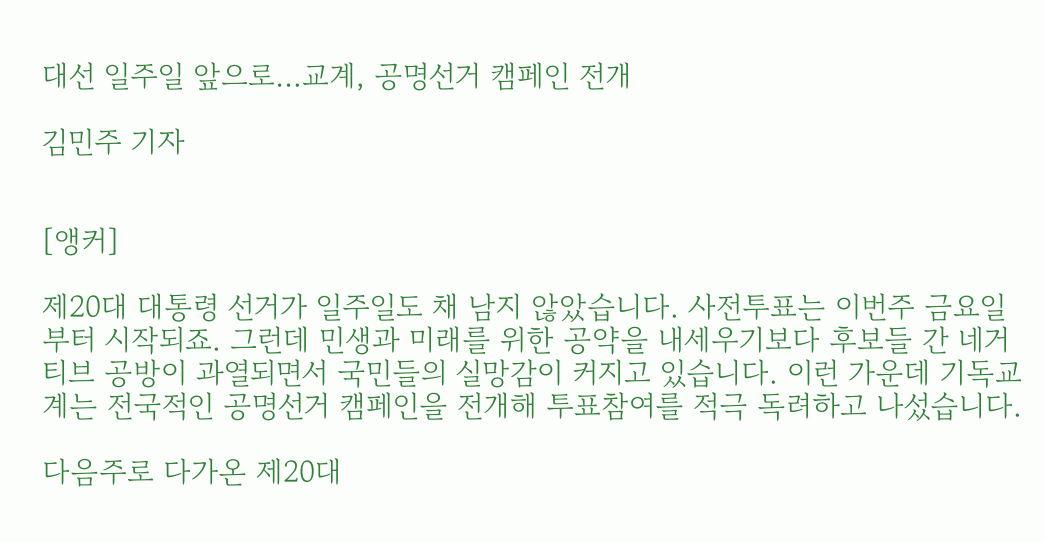대선 일주일 앞으로…교계, 공명선거 캠페인 전개

김민주 기자


[앵커]

제20대 대통령 선거가 일주일도 채 남지 않았습니다. 사전투표는 이번주 금요일부터 시작되죠. 그런데 민생과 미래를 위한 공약을 내세우기보다 후보들 간 네거티브 공방이 과열되면서 국민들의 실망감이 커지고 있습니다. 이런 가운데 기독교계는 전국적인 공명선거 캠페인을 전개해 투표참여를 적극 독려하고 나섰습니다.

다음주로 다가온 제20대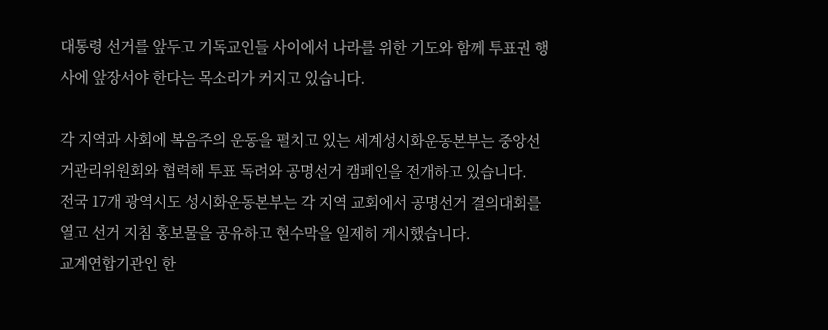대통령 선거를 앞두고 기독교인들 사이에서 나라를 위한 기도와 함께 투표권 행사에 앞장서야 한다는 목소리가 커지고 있습니다.

각 지역과 사회에 복음주의 운동을 펼치고 있는 세계성시화운동본부는 중앙선거관리위원회와 협력해 투표 독려와 공명선거 캠페인을 전개하고 있습니다.
전국 17개 광역시도 성시화운동본부는 각 지역 교회에서 공명선거 결의대회를 열고 선거 지침 홍보물을 공유하고 현수막을 일제히 게시했습니다.
교계연합기관인 한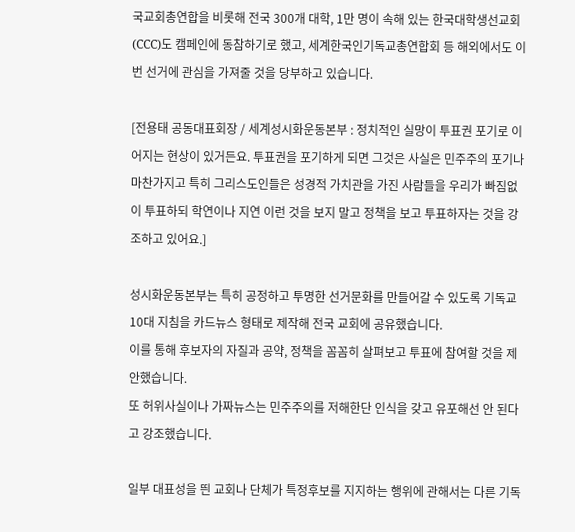국교회총연합을 비롯해 전국 300개 대학, 1만 명이 속해 있는 한국대학생선교회(CCC)도 캠페인에 동참하기로 했고, 세계한국인기독교총연합회 등 해외에서도 이번 선거에 관심을 가져줄 것을 당부하고 있습니다.

[전용태 공동대표회장 / 세계성시화운동본부 : 정치적인 실망이 투표권 포기로 이어지는 현상이 있거든요. 투표권을 포기하게 되면 그것은 사실은 민주주의 포기나 마찬가지고 특히 그리스도인들은 성경적 가치관을 가진 사람들을 우리가 빠짐없이 투표하되 학연이나 지연 이런 것을 보지 말고 정책을 보고 투표하자는 것을 강조하고 있어요.]

성시화운동본부는 특히 공정하고 투명한 선거문화를 만들어갈 수 있도록 기독교 10대 지침을 카드뉴스 형태로 제작해 전국 교회에 공유했습니다.
이를 통해 후보자의 자질과 공약, 정책을 꼼꼼히 살펴보고 투표에 참여할 것을 제안했습니다.
또 허위사실이나 가짜뉴스는 민주주의를 저해한단 인식을 갖고 유포해선 안 된다고 강조했습니다.

일부 대표성을 띈 교회나 단체가 특정후보를 지지하는 행위에 관해서는 다른 기독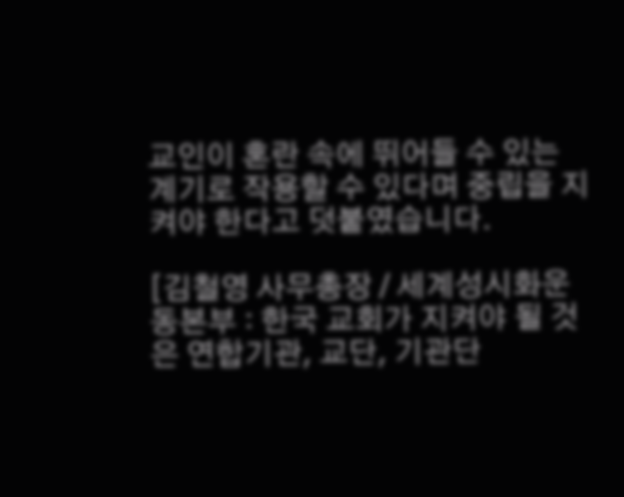교인이 혼란 속에 뛰어들 수 있는 계기로 작용할 수 있다며 중립을 지켜야 한다고 덧붙였습니다.

[김철영 사무총장 / 세계성시화운동본부 : 한국 교회가 지켜야 될 것은 연합기관, 교단, 기관단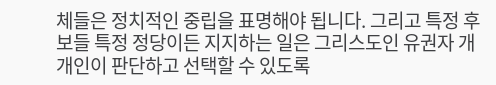체들은 정치적인 중립을 표명해야 됩니다. 그리고 특정 후보들 특정 정당이든 지지하는 일은 그리스도인 유권자 개개인이 판단하고 선택할 수 있도록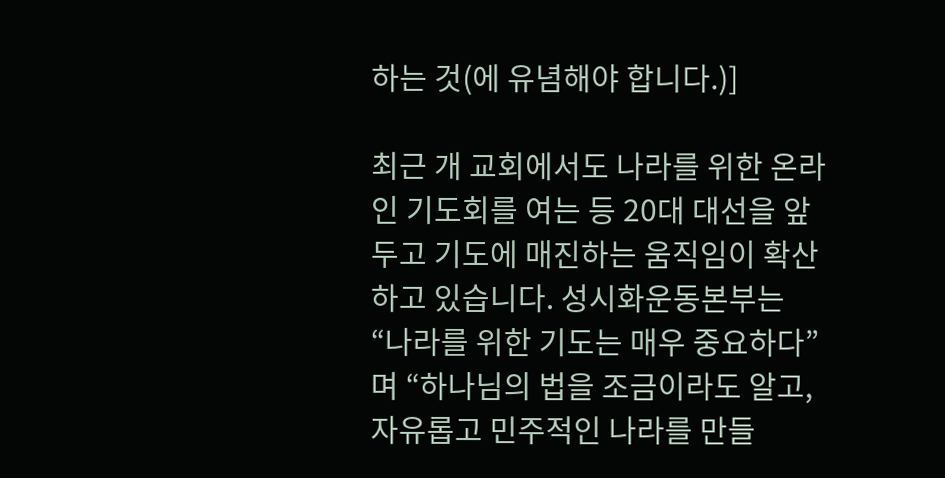하는 것(에 유념해야 합니다.)]

최근 개 교회에서도 나라를 위한 온라인 기도회를 여는 등 20대 대선을 앞두고 기도에 매진하는 움직임이 확산하고 있습니다. 성시화운동본부는 “나라를 위한 기도는 매우 중요하다”며 “하나님의 법을 조금이라도 알고, 자유롭고 민주적인 나라를 만들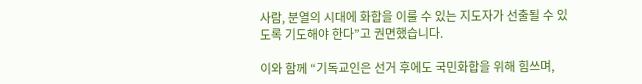사람, 분열의 시대에 화합을 이룰 수 있는 지도자가 선출될 수 있도록 기도해야 한다”고 권면했습니다.

이와 함께 “기독교인은 선거 후에도 국민화합을 위해 힘쓰며,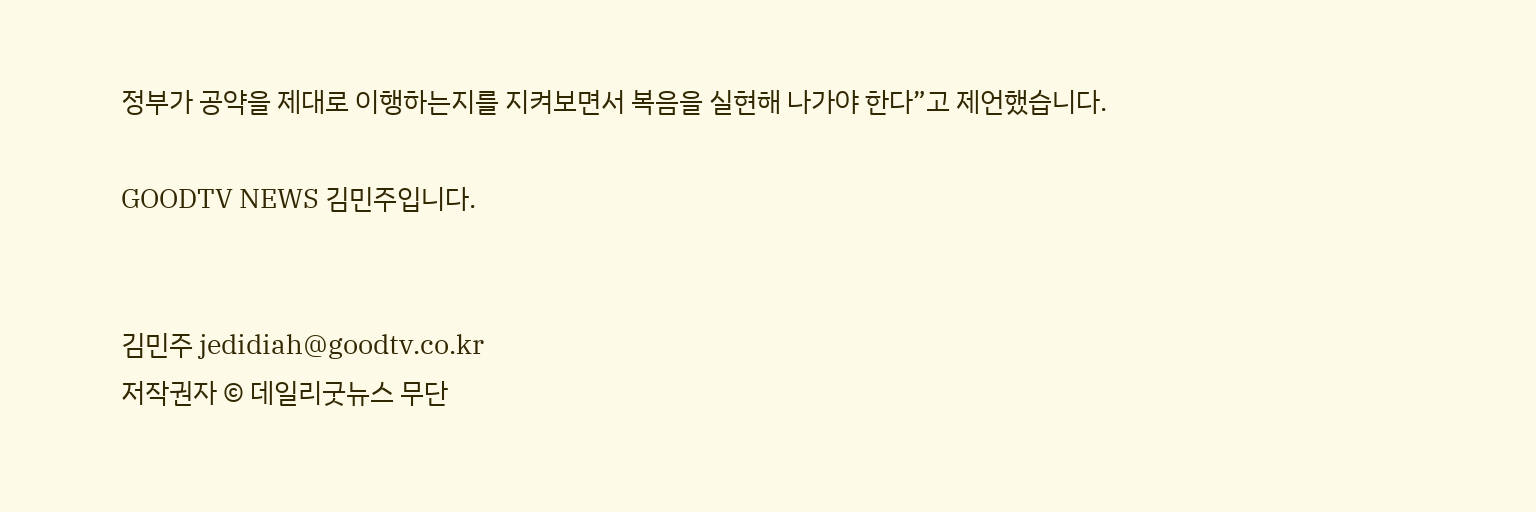정부가 공약을 제대로 이행하는지를 지켜보면서 복음을 실현해 나가야 한다”고 제언했습니다.

GOODTV NEWS 김민주입니다.


김민주 jedidiah@goodtv.co.kr
저작권자 © 데일리굿뉴스 무단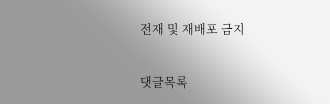전재 및 재배포 금지

댓글목록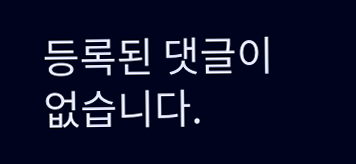등록된 댓글이 없습니다.